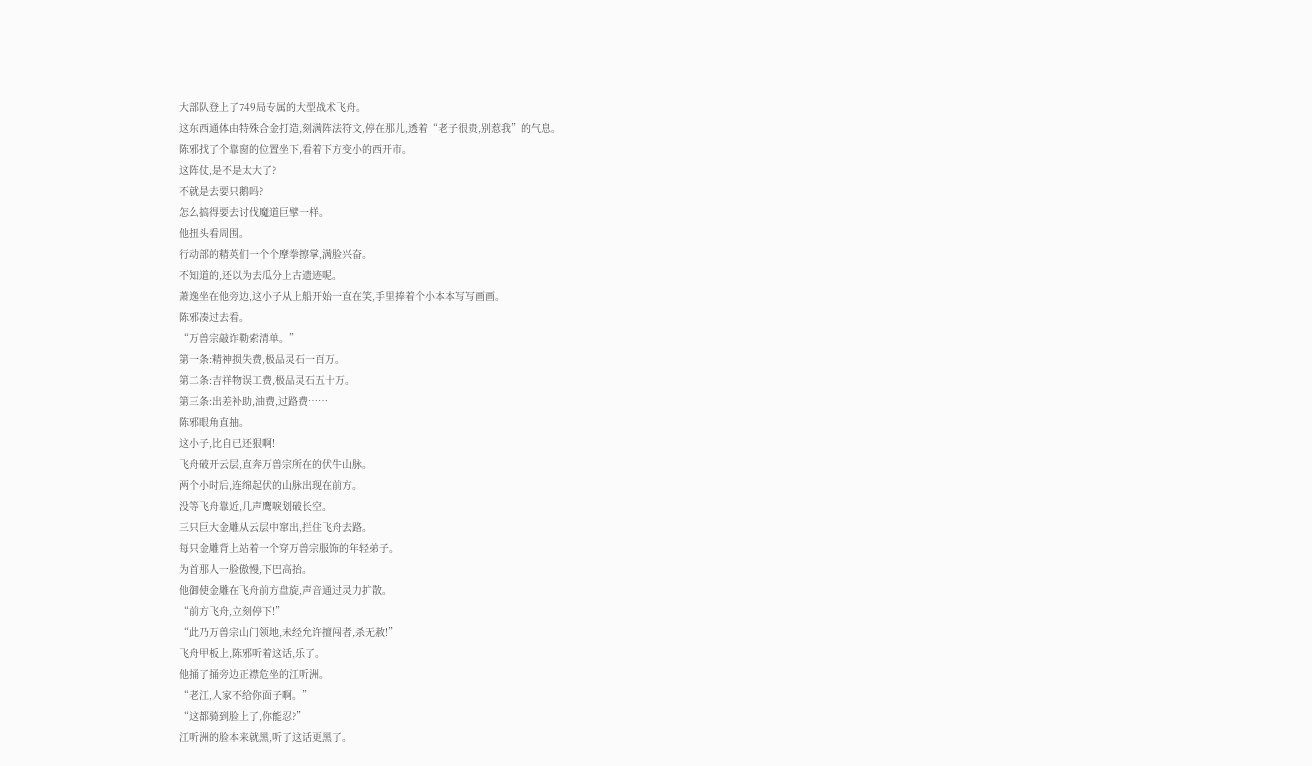大部队登上了749局专属的大型战术飞舟。
这东西通体由特殊合金打造,刻满阵法符文,停在那儿,透着“老子很贵,别惹我”的气息。
陈邪找了个靠窗的位置坐下,看着下方变小的西开市。
这阵仗,是不是太大了?
不就是去要只鹅吗?
怎么搞得要去讨伐魔道巨擘一样。
他扭头看周围。
行动部的精英们一个个摩拳擦掌,满脸兴奋。
不知道的,还以为去瓜分上古遗迹呢。
萧逸坐在他旁边,这小子从上船开始一直在笑,手里捧着个小本本写写画画。
陈邪凑过去看。
“万兽宗敲诈勒索清单。”
第一条:精神损失费,极品灵石一百万。
第二条:吉祥物误工费,极品灵石五十万。
第三条:出差补助,油费,过路费……
陈邪眼角直抽。
这小子,比自已还狠啊!
飞舟破开云层,直奔万兽宗所在的伏牛山脉。
两个小时后,连绵起伏的山脉出现在前方。
没等飞舟靠近,几声鹰唳划破长空。
三只巨大金雕从云层中窜出,拦住飞舟去路。
每只金雕背上站着一个穿万兽宗服饰的年轻弟子。
为首那人一脸傲慢,下巴高抬。
他御使金雕在飞舟前方盘旋,声音通过灵力扩散。
“前方飞舟,立刻停下!”
“此乃万兽宗山门领地,未经允许擅闯者,杀无赦!”
飞舟甲板上,陈邪听着这话,乐了。
他捅了捅旁边正襟危坐的江听洲。
“老江,人家不给你面子啊。”
“这都骑到脸上了,你能忍?”
江听洲的脸本来就黑,听了这话更黑了。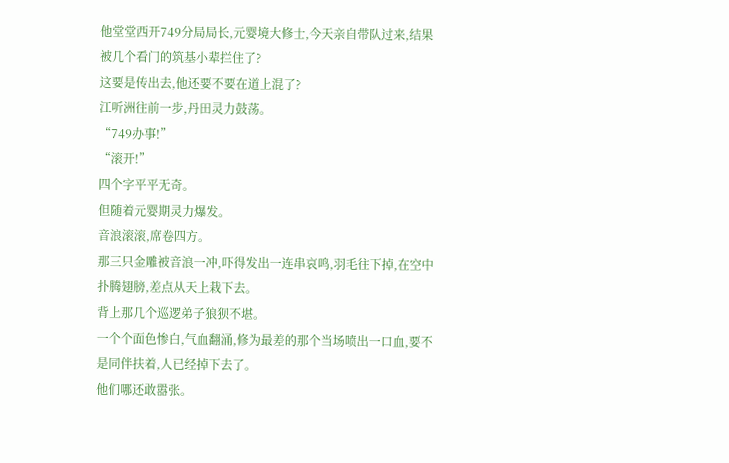他堂堂西开749分局局长,元婴境大修士,今天亲自带队过来,结果被几个看门的筑基小辈拦住了?
这要是传出去,他还要不要在道上混了?
江听洲往前一步,丹田灵力鼓荡。
“749办事!”
“滚开!”
四个字平平无奇。
但随着元婴期灵力爆发。
音浪滚滚,席卷四方。
那三只金雕被音浪一冲,吓得发出一连串哀鸣,羽毛往下掉,在空中扑腾翅膀,差点从天上栽下去。
背上那几个巡逻弟子狼狈不堪。
一个个面色惨白,气血翻涌,修为最差的那个当场喷出一口血,要不是同伴扶着,人已经掉下去了。
他们哪还敢嚣张。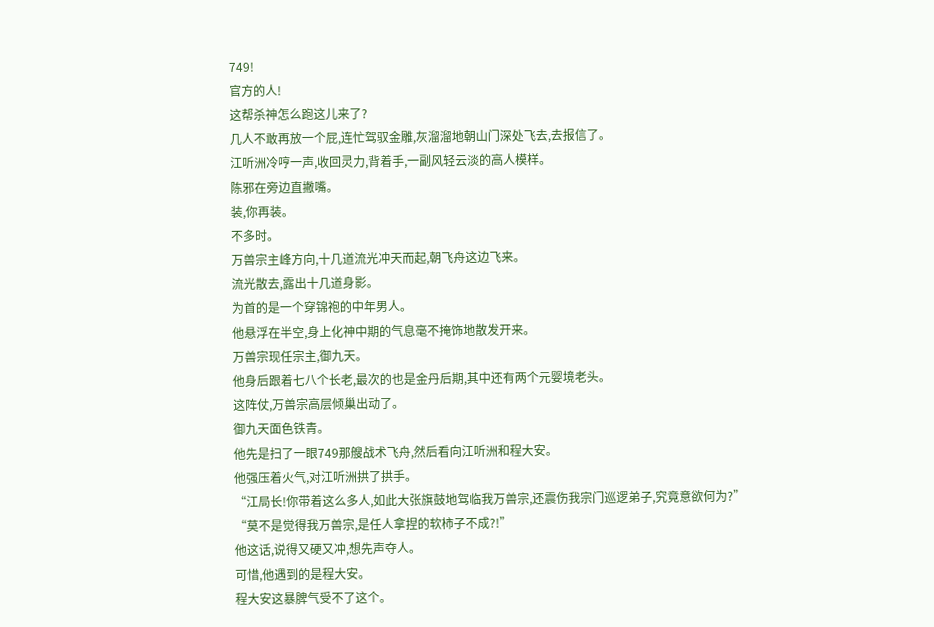749!
官方的人!
这帮杀神怎么跑这儿来了?
几人不敢再放一个屁,连忙驾驭金雕,灰溜溜地朝山门深处飞去,去报信了。
江听洲冷哼一声,收回灵力,背着手,一副风轻云淡的高人模样。
陈邪在旁边直撇嘴。
装,你再装。
不多时。
万兽宗主峰方向,十几道流光冲天而起,朝飞舟这边飞来。
流光散去,露出十几道身影。
为首的是一个穿锦袍的中年男人。
他悬浮在半空,身上化神中期的气息毫不掩饰地散发开来。
万兽宗现任宗主,御九天。
他身后跟着七八个长老,最次的也是金丹后期,其中还有两个元婴境老头。
这阵仗,万兽宗高层倾巢出动了。
御九天面色铁青。
他先是扫了一眼749那艘战术飞舟,然后看向江听洲和程大安。
他强压着火气,对江听洲拱了拱手。
“江局长!你带着这么多人,如此大张旗鼓地驾临我万兽宗,还震伤我宗门巡逻弟子,究竟意欲何为?”
“莫不是觉得我万兽宗,是任人拿捏的软柿子不成?!”
他这话,说得又硬又冲,想先声夺人。
可惜,他遇到的是程大安。
程大安这暴脾气受不了这个。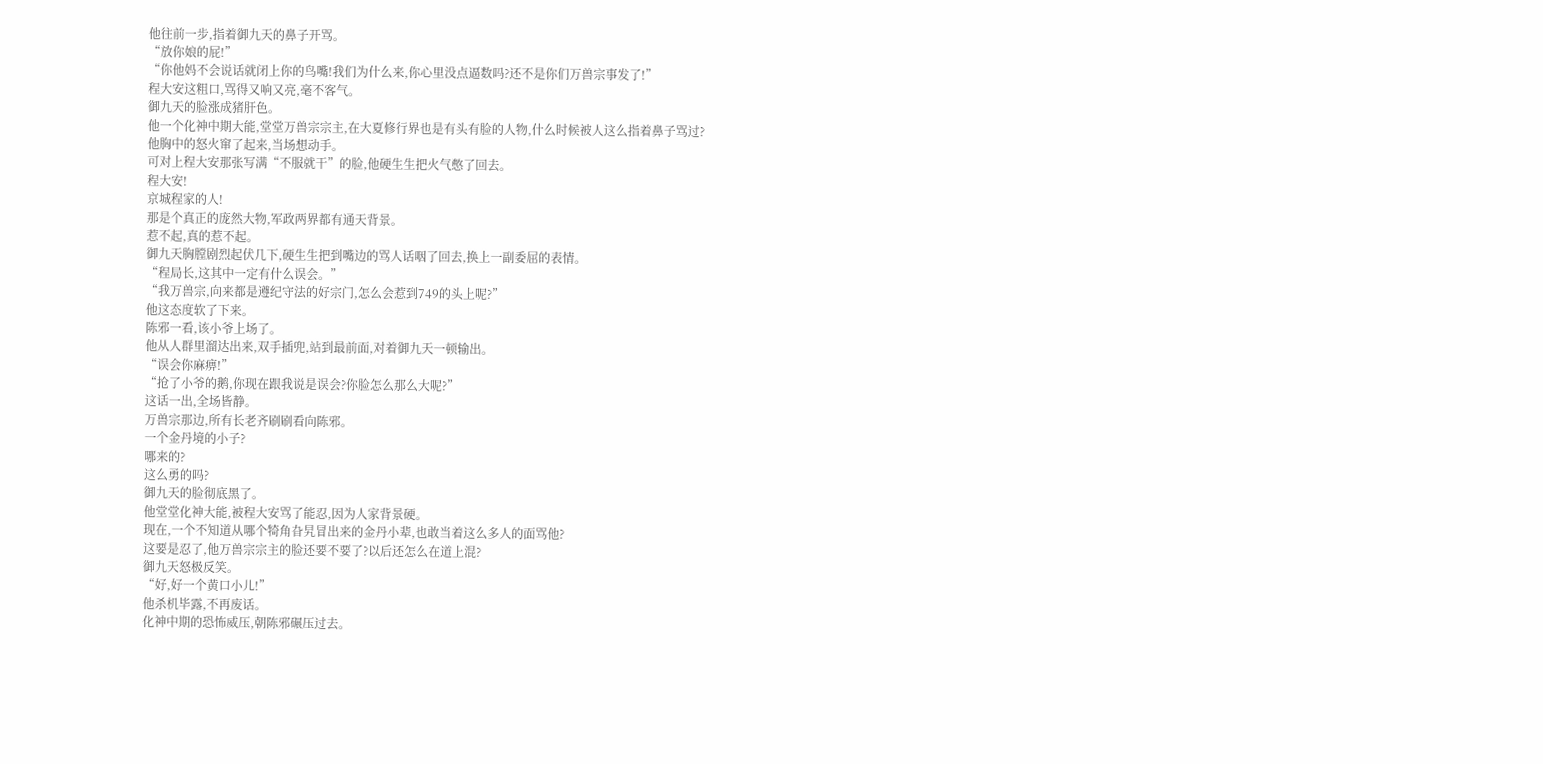他往前一步,指着御九天的鼻子开骂。
“放你娘的屁!”
“你他妈不会说话就闭上你的鸟嘴!我们为什么来,你心里没点逼数吗?还不是你们万兽宗事发了!”
程大安这粗口,骂得又响又亮,毫不客气。
御九天的脸涨成猪肝色。
他一个化神中期大能,堂堂万兽宗宗主,在大夏修行界也是有头有脸的人物,什么时候被人这么指着鼻子骂过?
他胸中的怒火窜了起来,当场想动手。
可对上程大安那张写满“不服就干”的脸,他硬生生把火气憋了回去。
程大安!
京城程家的人!
那是个真正的庞然大物,军政两界都有通天背景。
惹不起,真的惹不起。
御九天胸膛剧烈起伏几下,硬生生把到嘴边的骂人话咽了回去,换上一副委屈的表情。
“程局长,这其中一定有什么误会。”
“我万兽宗,向来都是遵纪守法的好宗门,怎么会惹到749的头上呢?”
他这态度软了下来。
陈邪一看,该小爷上场了。
他从人群里溜达出来,双手插兜,站到最前面,对着御九天一顿输出。
“误会你麻痹!”
“抢了小爷的鹅,你现在跟我说是误会?你脸怎么那么大呢?”
这话一出,全场皆静。
万兽宗那边,所有长老齐刷刷看向陈邪。
一个金丹境的小子?
哪来的?
这么勇的吗?
御九天的脸彻底黑了。
他堂堂化神大能,被程大安骂了能忍,因为人家背景硬。
现在,一个不知道从哪个犄角旮旯冒出来的金丹小辈,也敢当着这么多人的面骂他?
这要是忍了,他万兽宗宗主的脸还要不要了?以后还怎么在道上混?
御九天怒极反笑。
“好,好一个黄口小儿!”
他杀机毕露,不再废话。
化神中期的恐怖威压,朝陈邪碾压过去。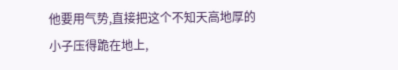他要用气势,直接把这个不知天高地厚的小子压得跪在地上,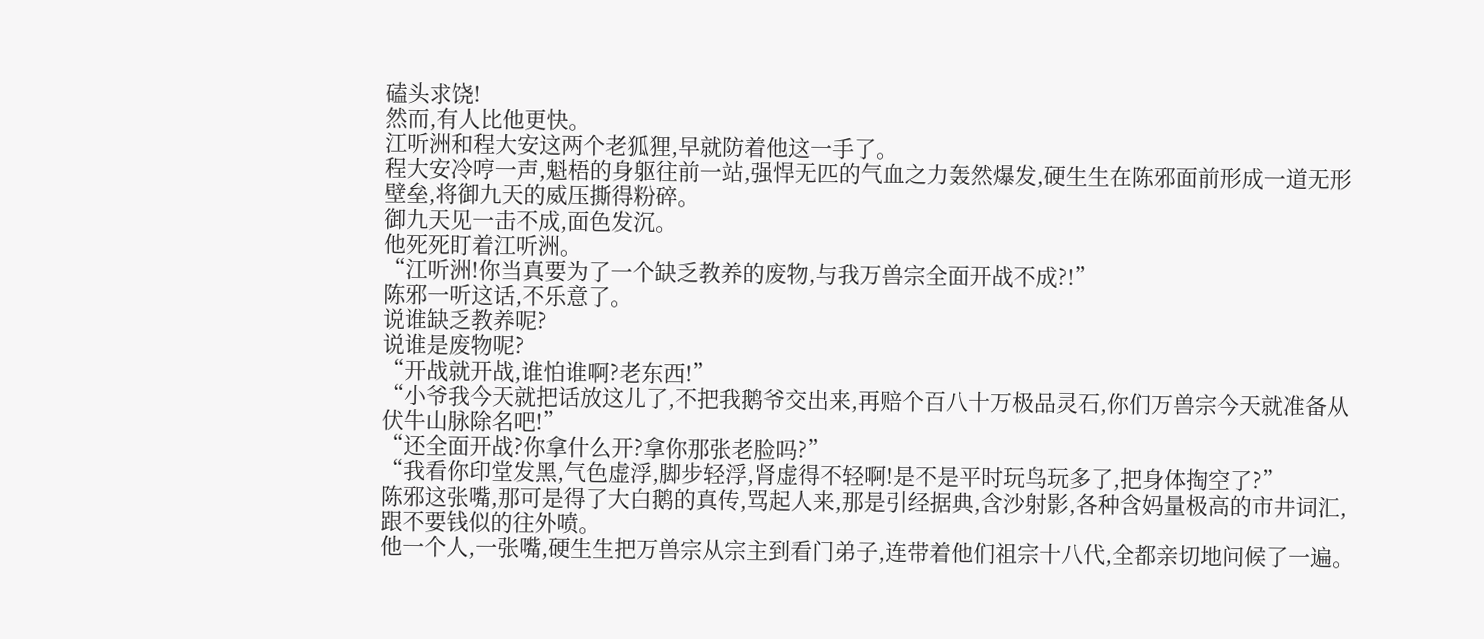磕头求饶!
然而,有人比他更快。
江听洲和程大安这两个老狐狸,早就防着他这一手了。
程大安冷哼一声,魁梧的身躯往前一站,强悍无匹的气血之力轰然爆发,硬生生在陈邪面前形成一道无形壁垒,将御九天的威压撕得粉碎。
御九天见一击不成,面色发沉。
他死死盯着江听洲。
“江听洲!你当真要为了一个缺乏教养的废物,与我万兽宗全面开战不成?!”
陈邪一听这话,不乐意了。
说谁缺乏教养呢?
说谁是废物呢?
“开战就开战,谁怕谁啊?老东西!”
“小爷我今天就把话放这儿了,不把我鹅爷交出来,再赔个百八十万极品灵石,你们万兽宗今天就准备从伏牛山脉除名吧!”
“还全面开战?你拿什么开?拿你那张老脸吗?”
“我看你印堂发黑,气色虚浮,脚步轻浮,肾虚得不轻啊!是不是平时玩鸟玩多了,把身体掏空了?”
陈邪这张嘴,那可是得了大白鹅的真传,骂起人来,那是引经据典,含沙射影,各种含妈量极高的市井词汇,跟不要钱似的往外喷。
他一个人,一张嘴,硬生生把万兽宗从宗主到看门弟子,连带着他们祖宗十八代,全都亲切地问候了一遍。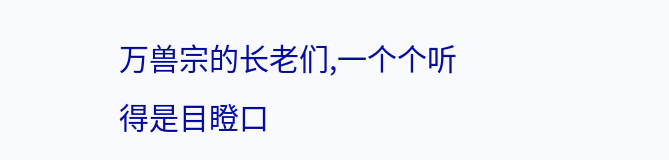万兽宗的长老们,一个个听得是目瞪口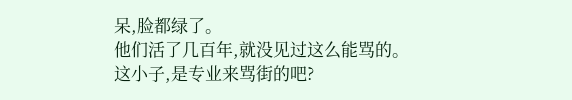呆,脸都绿了。
他们活了几百年,就没见过这么能骂的。
这小子,是专业来骂街的吧?